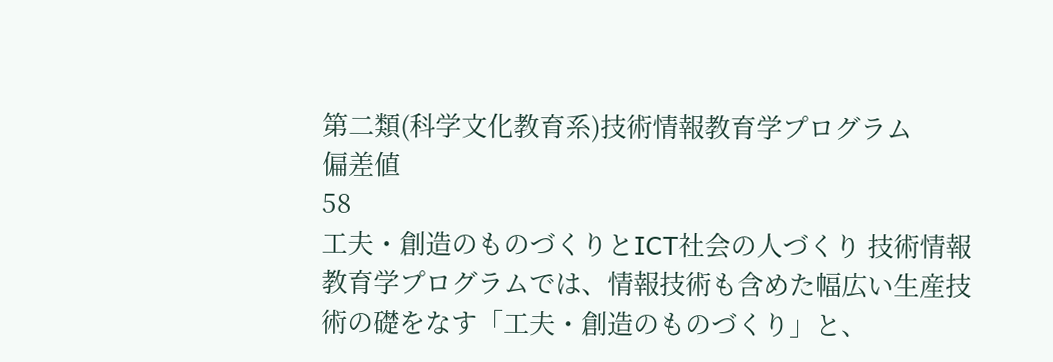第二類(科学文化教育系)技術情報教育学プログラム
偏差値
58
工夫・創造のものづくりとICT社会の人づくり 技術情報教育学プログラムでは、情報技術も含めた幅広い生産技術の礎をなす「工夫・創造のものづくり」と、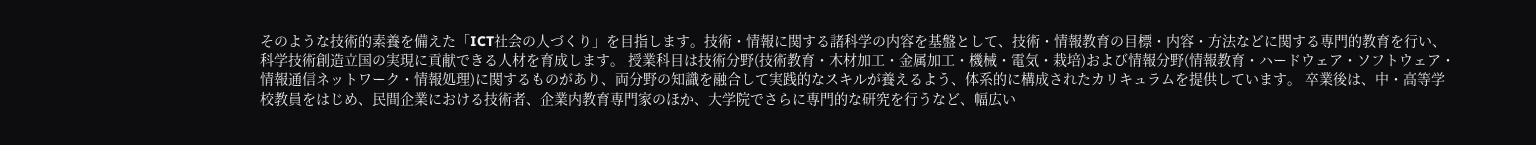そのような技術的素養を備えた「ICT社会の人づくり」を目指します。技術・情報に関する諸科学の内容を基盤として、技術・情報教育の目標・内容・方法などに関する専門的教育を行い、科学技術創造立国の実現に貢献できる人材を育成します。 授業科目は技術分野(技術教育・木材加工・金属加工・機械・電気・栽培)および情報分野(情報教育・ハードウェア・ソフトウェア・情報通信ネットワーク・情報処理)に関するものがあり、両分野の知識を融合して実践的なスキルが養えるよう、体系的に構成されたカリキュラムを提供しています。 卒業後は、中・高等学校教員をはじめ、民間企業における技術者、企業内教育専門家のほか、大学院でさらに専門的な研究を行うなど、幅広い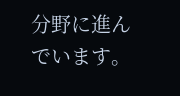分野に進んでいます。